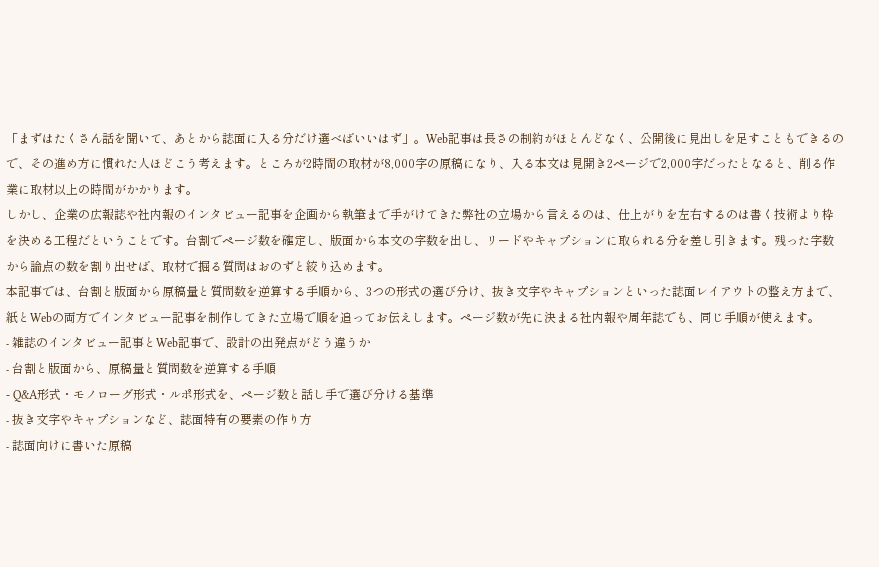「まずはたくさん話を聞いて、あとから誌面に入る分だけ選べばいいはず」。Web記事は長さの制約がほとんどなく、公開後に見出しを足すこともできるので、その進め方に慣れた人ほどこう考えます。ところが2時間の取材が8,000字の原稿になり、入る本文は見開き2ページで2,000字だったとなると、削る作業に取材以上の時間がかかります。
しかし、企業の広報誌や社内報のインタビュー記事を企画から執筆まで手がけてきた弊社の立場から言えるのは、仕上がりを左右するのは書く技術より枠を決める工程だということです。台割でページ数を確定し、版面から本文の字数を出し、リードやキャプションに取られる分を差し引きます。残った字数から論点の数を割り出せば、取材で掘る質問はおのずと絞り込めます。
本記事では、台割と版面から原稿量と質問数を逆算する手順から、3つの形式の選び分け、抜き文字やキャプションといった誌面レイアウトの整え方まで、紙とWebの両方でインタビュー記事を制作してきた立場で順を追ってお伝えします。ページ数が先に決まる社内報や周年誌でも、同じ手順が使えます。
- 雑誌のインタビュー記事とWeb記事で、設計の出発点がどう違うか
- 台割と版面から、原稿量と質問数を逆算する手順
- Q&A形式・モノローグ形式・ルポ形式を、ページ数と話し手で選び分ける基準
- 抜き文字やキャプションなど、誌面特有の要素の作り方
- 誌面向けに書いた原稿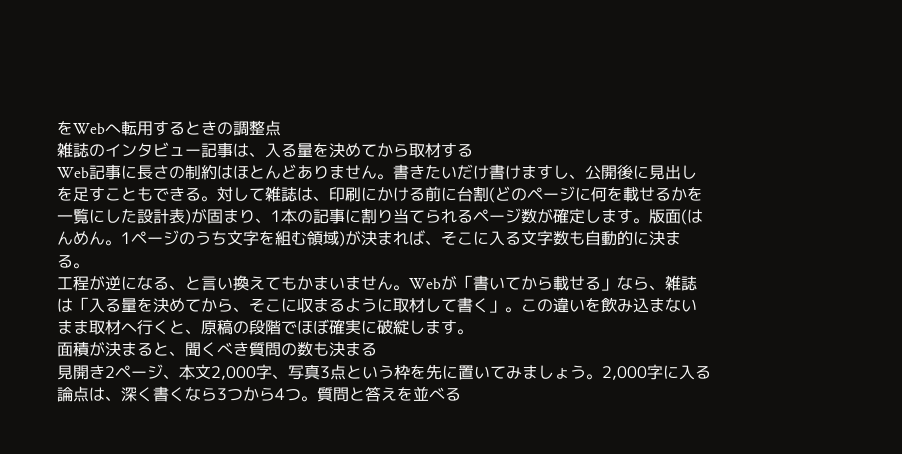をWebへ転用するときの調整点
雑誌のインタビュー記事は、入る量を決めてから取材する
Web記事に長さの制約はほとんどありません。書きたいだけ書けますし、公開後に見出しを足すこともできる。対して雑誌は、印刷にかける前に台割(どのページに何を載せるかを一覧にした設計表)が固まり、1本の記事に割り当てられるページ数が確定します。版面(はんめん。1ページのうち文字を組む領域)が決まれば、そこに入る文字数も自動的に決まる。
工程が逆になる、と言い換えてもかまいません。Webが「書いてから載せる」なら、雑誌は「入る量を決めてから、そこに収まるように取材して書く」。この違いを飲み込まないまま取材へ行くと、原稿の段階でほぼ確実に破綻します。
面積が決まると、聞くべき質問の数も決まる
見開き2ページ、本文2,000字、写真3点という枠を先に置いてみましょう。2,000字に入る論点は、深く書くなら3つから4つ。質問と答えを並べる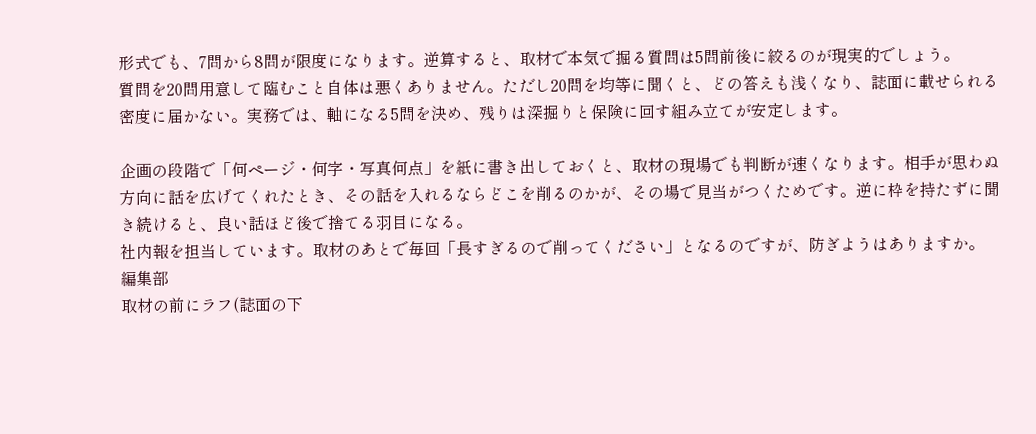形式でも、7問から8問が限度になります。逆算すると、取材で本気で掘る質問は5問前後に絞るのが現実的でしょう。
質問を20問用意して臨むこと自体は悪くありません。ただし20問を均等に聞くと、どの答えも浅くなり、誌面に載せられる密度に届かない。実務では、軸になる5問を決め、残りは深掘りと保険に回す組み立てが安定します。

企画の段階で「何ページ・何字・写真何点」を紙に書き出しておくと、取材の現場でも判断が速くなります。相手が思わぬ方向に話を広げてくれたとき、その話を入れるならどこを削るのかが、その場で見当がつくためです。逆に枠を持たずに聞き続けると、良い話ほど後で捨てる羽目になる。
社内報を担当しています。取材のあとで毎回「長すぎるので削ってください」となるのですが、防ぎようはありますか。
編集部
取材の前にラフ(誌面の下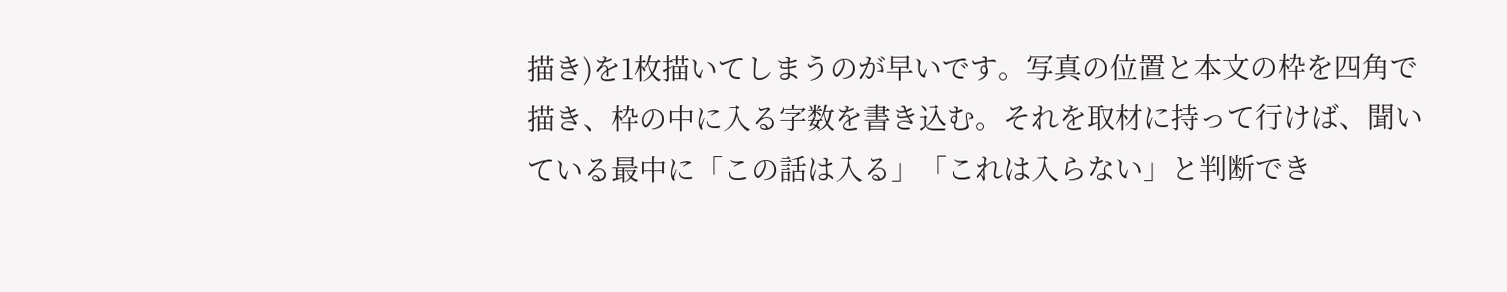描き)を1枚描いてしまうのが早いです。写真の位置と本文の枠を四角で描き、枠の中に入る字数を書き込む。それを取材に持って行けば、聞いている最中に「この話は入る」「これは入らない」と判断でき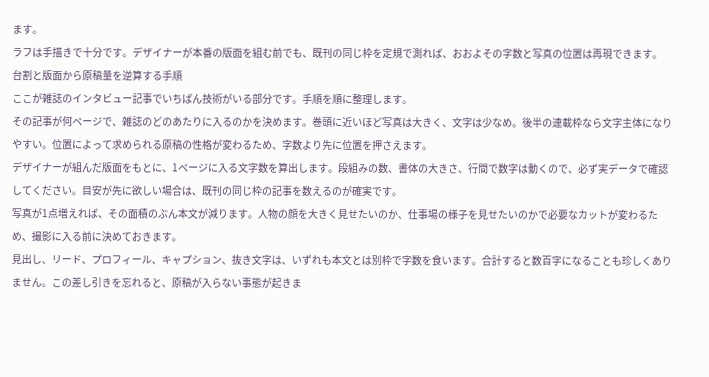ます。
ラフは手描きで十分です。デザイナーが本番の版面を組む前でも、既刊の同じ枠を定規で測れば、おおよその字数と写真の位置は再現できます。
台割と版面から原稿量を逆算する手順
ここが雑誌のインタビュー記事でいちばん技術がいる部分です。手順を順に整理します。
その記事が何ページで、雑誌のどのあたりに入るのかを決めます。巻頭に近いほど写真は大きく、文字は少なめ。後半の連載枠なら文字主体になりやすい。位置によって求められる原稿の性格が変わるため、字数より先に位置を押さえます。
デザイナーが組んだ版面をもとに、1ページに入る文字数を算出します。段組みの数、書体の大きさ、行間で数字は動くので、必ず実データで確認してください。目安が先に欲しい場合は、既刊の同じ枠の記事を数えるのが確実です。
写真が1点増えれば、その面積のぶん本文が減ります。人物の顔を大きく見せたいのか、仕事場の様子を見せたいのかで必要なカットが変わるため、撮影に入る前に決めておきます。
見出し、リード、プロフィール、キャプション、抜き文字は、いずれも本文とは別枠で字数を食います。合計すると数百字になることも珍しくありません。この差し引きを忘れると、原稿が入らない事態が起きま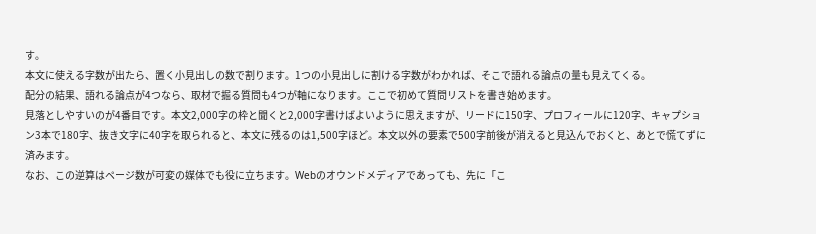す。
本文に使える字数が出たら、置く小見出しの数で割ります。1つの小見出しに割ける字数がわかれば、そこで語れる論点の量も見えてくる。
配分の結果、語れる論点が4つなら、取材で掘る質問も4つが軸になります。ここで初めて質問リストを書き始めます。
見落としやすいのが4番目です。本文2,000字の枠と聞くと2,000字書けばよいように思えますが、リードに150字、プロフィールに120字、キャプション3本で180字、抜き文字に40字を取られると、本文に残るのは1,500字ほど。本文以外の要素で500字前後が消えると見込んでおくと、あとで慌てずに済みます。
なお、この逆算はページ数が可変の媒体でも役に立ちます。Webのオウンドメディアであっても、先に「こ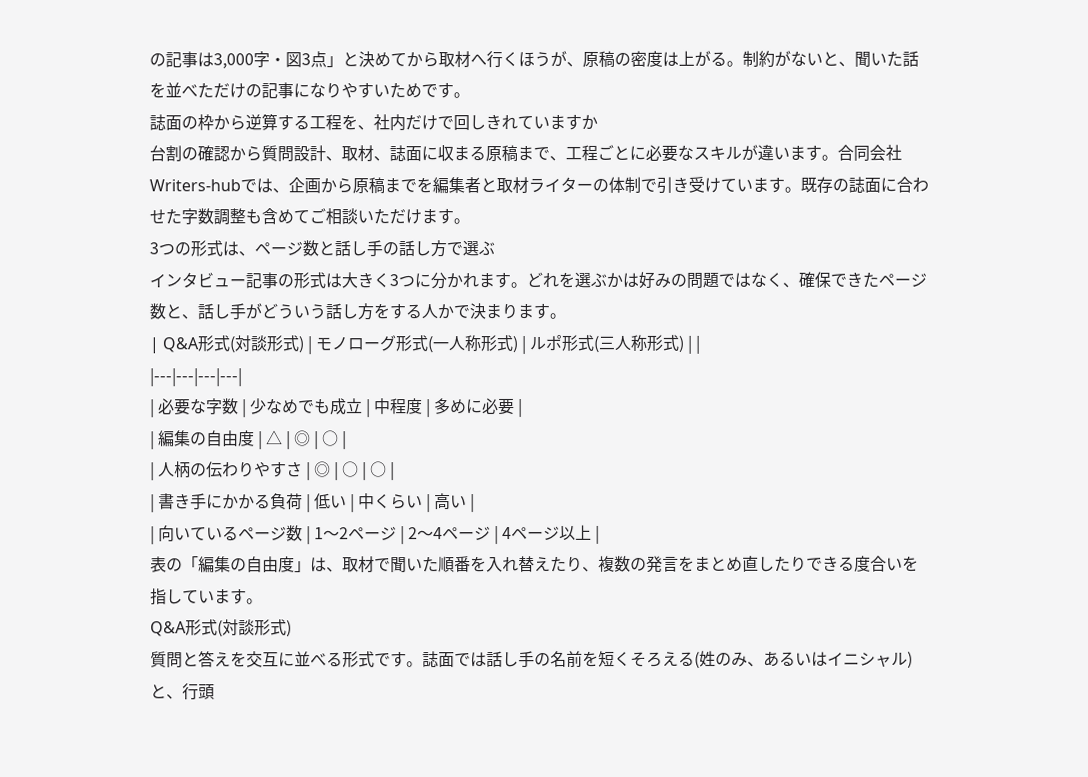の記事は3,000字・図3点」と決めてから取材へ行くほうが、原稿の密度は上がる。制約がないと、聞いた話を並べただけの記事になりやすいためです。
誌面の枠から逆算する工程を、社内だけで回しきれていますか
台割の確認から質問設計、取材、誌面に収まる原稿まで、工程ごとに必要なスキルが違います。合同会社Writers-hubでは、企画から原稿までを編集者と取材ライターの体制で引き受けています。既存の誌面に合わせた字数調整も含めてご相談いただけます。
3つの形式は、ページ数と話し手の話し方で選ぶ
インタビュー記事の形式は大きく3つに分かれます。どれを選ぶかは好みの問題ではなく、確保できたページ数と、話し手がどういう話し方をする人かで決まります。
| Q&A形式(対談形式) | モノローグ形式(一人称形式) | ルポ形式(三人称形式) | |
|---|---|---|---|
| 必要な字数 | 少なめでも成立 | 中程度 | 多めに必要 |
| 編集の自由度 | △ | ◎ | ○ |
| 人柄の伝わりやすさ | ◎ | ○ | ○ |
| 書き手にかかる負荷 | 低い | 中くらい | 高い |
| 向いているページ数 | 1〜2ページ | 2〜4ページ | 4ページ以上 |
表の「編集の自由度」は、取材で聞いた順番を入れ替えたり、複数の発言をまとめ直したりできる度合いを指しています。
Q&A形式(対談形式)
質問と答えを交互に並べる形式です。誌面では話し手の名前を短くそろえる(姓のみ、あるいはイニシャル)と、行頭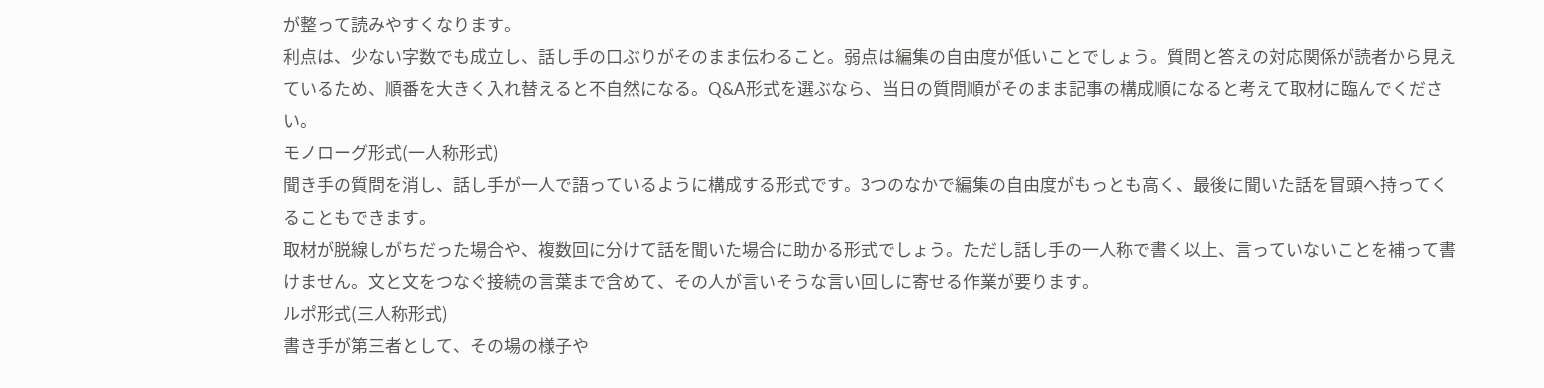が整って読みやすくなります。
利点は、少ない字数でも成立し、話し手の口ぶりがそのまま伝わること。弱点は編集の自由度が低いことでしょう。質問と答えの対応関係が読者から見えているため、順番を大きく入れ替えると不自然になる。Q&A形式を選ぶなら、当日の質問順がそのまま記事の構成順になると考えて取材に臨んでください。
モノローグ形式(一人称形式)
聞き手の質問を消し、話し手が一人で語っているように構成する形式です。3つのなかで編集の自由度がもっとも高く、最後に聞いた話を冒頭へ持ってくることもできます。
取材が脱線しがちだった場合や、複数回に分けて話を聞いた場合に助かる形式でしょう。ただし話し手の一人称で書く以上、言っていないことを補って書けません。文と文をつなぐ接続の言葉まで含めて、その人が言いそうな言い回しに寄せる作業が要ります。
ルポ形式(三人称形式)
書き手が第三者として、その場の様子や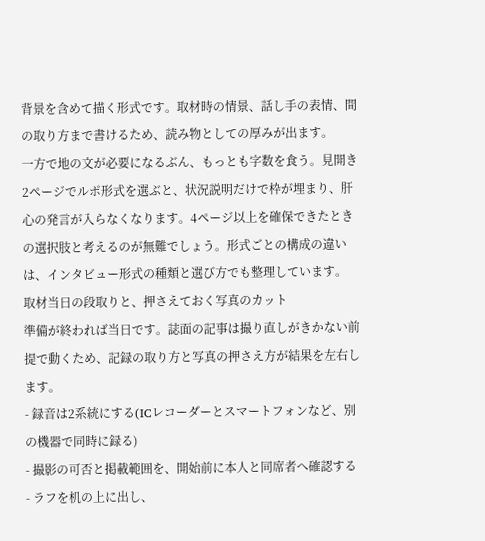背景を含めて描く形式です。取材時の情景、話し手の表情、間の取り方まで書けるため、読み物としての厚みが出ます。
一方で地の文が必要になるぶん、もっとも字数を食う。見開き2ページでルポ形式を選ぶと、状況説明だけで枠が埋まり、肝心の発言が入らなくなります。4ページ以上を確保できたときの選択肢と考えるのが無難でしょう。形式ごとの構成の違いは、インタビュー形式の種類と選び方でも整理しています。
取材当日の段取りと、押さえておく写真のカット
準備が終われば当日です。誌面の記事は撮り直しがきかない前提で動くため、記録の取り方と写真の押さえ方が結果を左右します。
- 録音は2系統にする(ICレコーダーとスマートフォンなど、別の機器で同時に録る)
- 撮影の可否と掲載範囲を、開始前に本人と同席者へ確認する
- ラフを机の上に出し、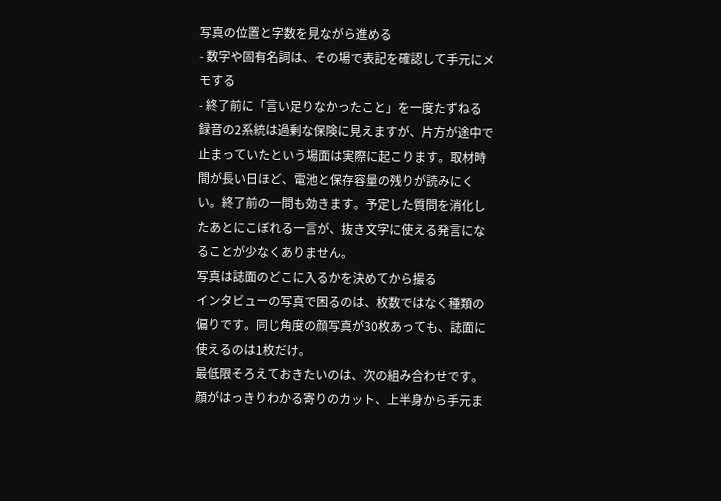写真の位置と字数を見ながら進める
- 数字や固有名詞は、その場で表記を確認して手元にメモする
- 終了前に「言い足りなかったこと」を一度たずねる
録音の2系統は過剰な保険に見えますが、片方が途中で止まっていたという場面は実際に起こります。取材時間が長い日ほど、電池と保存容量の残りが読みにくい。終了前の一問も効きます。予定した質問を消化したあとにこぼれる一言が、抜き文字に使える発言になることが少なくありません。
写真は誌面のどこに入るかを決めてから撮る
インタビューの写真で困るのは、枚数ではなく種類の偏りです。同じ角度の顔写真が30枚あっても、誌面に使えるのは1枚だけ。
最低限そろえておきたいのは、次の組み合わせです。顔がはっきりわかる寄りのカット、上半身から手元ま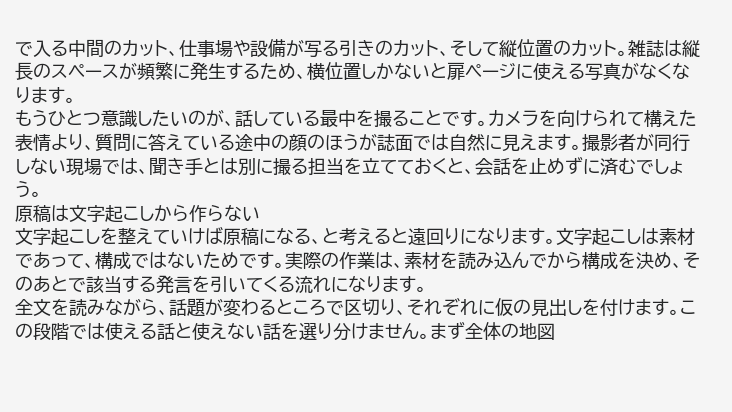で入る中間のカット、仕事場や設備が写る引きのカット、そして縦位置のカット。雑誌は縦長のスペースが頻繁に発生するため、横位置しかないと扉ページに使える写真がなくなります。
もうひとつ意識したいのが、話している最中を撮ることです。カメラを向けられて構えた表情より、質問に答えている途中の顔のほうが誌面では自然に見えます。撮影者が同行しない現場では、聞き手とは別に撮る担当を立てておくと、会話を止めずに済むでしょう。
原稿は文字起こしから作らない
文字起こしを整えていけば原稿になる、と考えると遠回りになります。文字起こしは素材であって、構成ではないためです。実際の作業は、素材を読み込んでから構成を決め、そのあとで該当する発言を引いてくる流れになります。
全文を読みながら、話題が変わるところで区切り、それぞれに仮の見出しを付けます。この段階では使える話と使えない話を選り分けません。まず全体の地図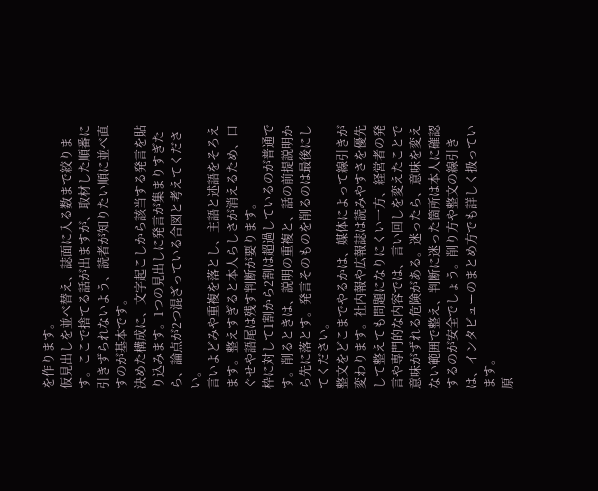を作ります。
仮見出しを並べ替え、誌面に入る数まで絞ります。ここで捨てる話が出ますが、取材した順番に引きずられないよう、読者が知りたい順に並べ直すのが基本です。
決めた構成に、文字起こしから該当する発言を貼り込みます。1つの見出しに発言が集まりすぎたら、論点が2つ混ざっている合図と考えてください。
言いよどみや重複を落とし、主語と述語をそろえます。整えすぎると本人らしさが消えるため、口ぐせや語尾は残す判断が要ります。
枠に対して1割から2割は超過しているのが普通です。削るときは、説明の重複と、話の前提説明から先に落とす。発言そのものを削るのは最後にしてください。
整文をどこまでやるかは、媒体によって線引きが変わります。社内報や広報誌は読みやすさを優先して整えても問題になりにくい一方、経営者の発言や専門的な内容では、言い回しを変えたことで意味がずれる危険がある。迷ったら、意味を変えない範囲で整え、判断に迷った箇所は本人に確認するのが安全でしょう。削り方や整文の線引きは、インタビューのまとめ方でも詳しく扱っています。
原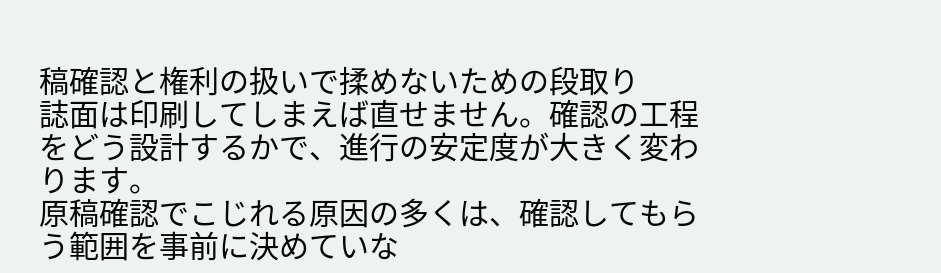稿確認と権利の扱いで揉めないための段取り
誌面は印刷してしまえば直せません。確認の工程をどう設計するかで、進行の安定度が大きく変わります。
原稿確認でこじれる原因の多くは、確認してもらう範囲を事前に決めていな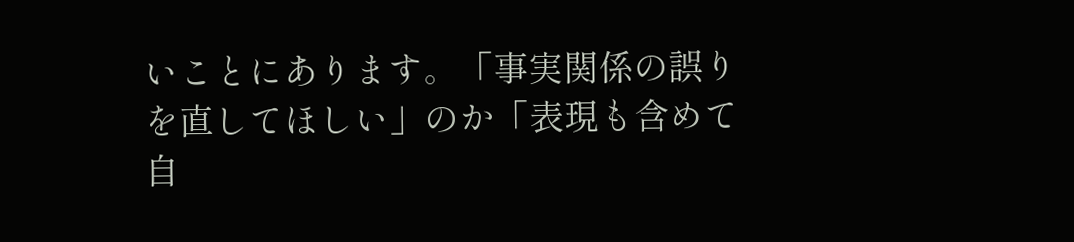いことにあります。「事実関係の誤りを直してほしい」のか「表現も含めて自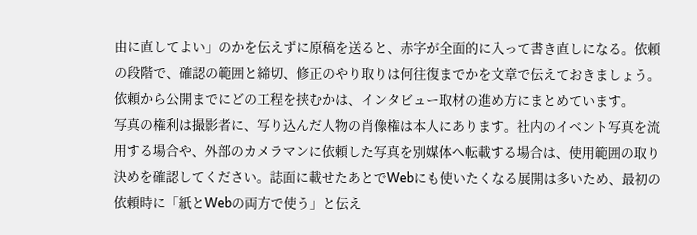由に直してよい」のかを伝えずに原稿を送ると、赤字が全面的に入って書き直しになる。依頼の段階で、確認の範囲と締切、修正のやり取りは何往復までかを文章で伝えておきましょう。依頼から公開までにどの工程を挟むかは、インタビュー取材の進め方にまとめています。
写真の権利は撮影者に、写り込んだ人物の肖像権は本人にあります。社内のイベント写真を流用する場合や、外部のカメラマンに依頼した写真を別媒体へ転載する場合は、使用範囲の取り決めを確認してください。誌面に載せたあとでWebにも使いたくなる展開は多いため、最初の依頼時に「紙とWebの両方で使う」と伝え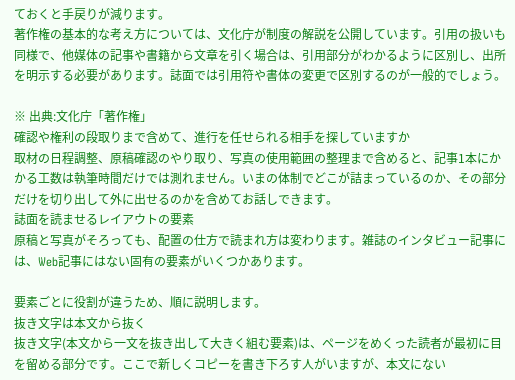ておくと手戻りが減ります。
著作権の基本的な考え方については、文化庁が制度の解説を公開しています。引用の扱いも同様で、他媒体の記事や書籍から文章を引く場合は、引用部分がわかるように区別し、出所を明示する必要があります。誌面では引用符や書体の変更で区別するのが一般的でしょう。

※ 出典:文化庁「著作権」
確認や権利の段取りまで含めて、進行を任せられる相手を探していますか
取材の日程調整、原稿確認のやり取り、写真の使用範囲の整理まで含めると、記事1本にかかる工数は執筆時間だけでは測れません。いまの体制でどこが詰まっているのか、その部分だけを切り出して外に出せるのかを含めてお話しできます。
誌面を読ませるレイアウトの要素
原稿と写真がそろっても、配置の仕方で読まれ方は変わります。雑誌のインタビュー記事には、Web記事にはない固有の要素がいくつかあります。

要素ごとに役割が違うため、順に説明します。
抜き文字は本文から抜く
抜き文字(本文から一文を抜き出して大きく組む要素)は、ページをめくった読者が最初に目を留める部分です。ここで新しくコピーを書き下ろす人がいますが、本文にない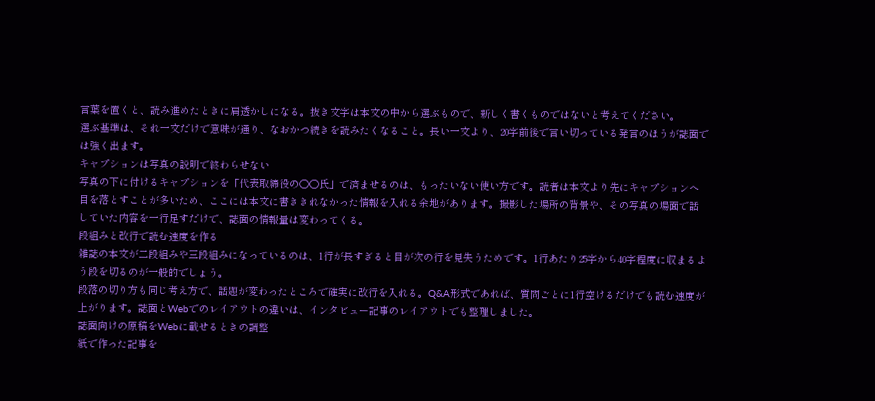言葉を置くと、読み進めたときに肩透かしになる。抜き文字は本文の中から選ぶもので、新しく書くものではないと考えてください。
選ぶ基準は、それ一文だけで意味が通り、なおかつ続きを読みたくなること。長い一文より、20字前後で言い切っている発言のほうが誌面では強く出ます。
キャプションは写真の説明で終わらせない
写真の下に付けるキャプションを「代表取締役の○○氏」で済ませるのは、もったいない使い方です。読者は本文より先にキャプションへ目を落とすことが多いため、ここには本文に書ききれなかった情報を入れる余地があります。撮影した場所の背景や、その写真の場面で話していた内容を一行足すだけで、誌面の情報量は変わってくる。
段組みと改行で読む速度を作る
雑誌の本文が二段組みや三段組みになっているのは、1行が長すぎると目が次の行を見失うためです。1行あたり25字から40字程度に収まるよう段を切るのが一般的でしょう。
段落の切り方も同じ考え方で、話題が変わったところで確実に改行を入れる。Q&A形式であれば、質問ごとに1行空けるだけでも読む速度が上がります。誌面とWebでのレイアウトの違いは、インタビュー記事のレイアウトでも整理しました。
誌面向けの原稿をWebに載せるときの調整
紙で作った記事を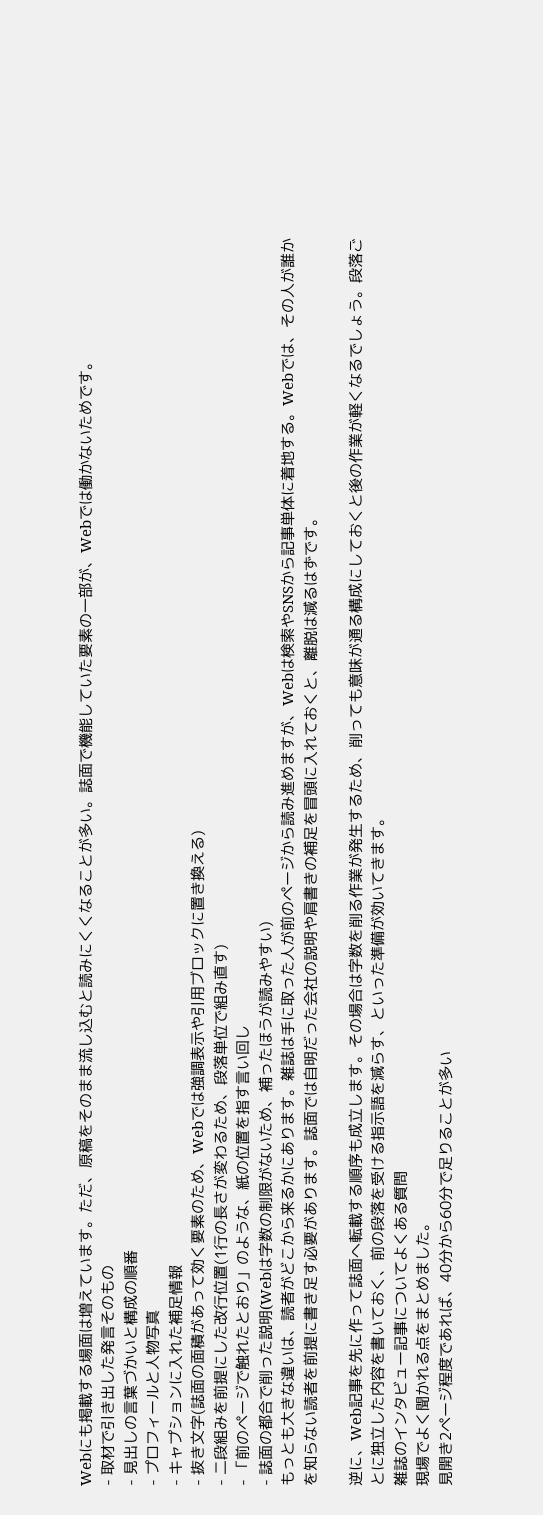Webにも掲載する場面は増えています。ただ、原稿をそのまま流し込むと読みにくくなることが多い。誌面で機能していた要素の一部が、Webでは働かないためです。
- 取材で引き出した発言そのもの
- 見出しの言葉づかいと構成の順番
- プロフィールと人物写真
- キャプションに入れた補足情報
- 抜き文字(誌面の面積があって効く要素のため、Webでは強調表示や引用ブロックに置き換える)
- 二段組みを前提にした改行位置(1行の長さが変わるため、段落単位で組み直す)
- 「前のページで触れたとおり」のような、紙の位置を指す言い回し
- 誌面の都合で削った説明(Webは字数の制限がないため、補ったほうが読みやすい)
もっとも大きな違いは、読者がどこから来るかにあります。雑誌は手に取った人が前のページから読み進めますが、Webは検索やSNSから記事単体に着地する。Webでは、その人が誰かを知らない読者を前提に書き足す必要があります。誌面では自明だった会社の説明や肩書きの補足を冒頭に入れておくと、離脱は減るはずです。

逆に、Web記事を先に作って誌面へ転載する順序も成立します。その場合は字数を削る作業が発生するため、削っても意味が通る構成にしておくと後の作業が軽くなるでしょう。段落ごとに独立した内容を書いておく、前の段落を受ける指示語を減らす、といった準備が効いてきます。
雑誌のインタビュー記事についてよくある質問
現場でよく聞かれる点をまとめました。
見開き2ページ程度であれば、40分から60分で足りることが多い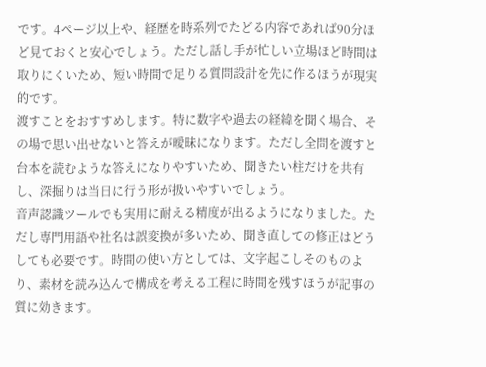です。4ページ以上や、経歴を時系列でたどる内容であれば90分ほど見ておくと安心でしょう。ただし話し手が忙しい立場ほど時間は取りにくいため、短い時間で足りる質問設計を先に作るほうが現実的です。
渡すことをおすすめします。特に数字や過去の経緯を聞く場合、その場で思い出せないと答えが曖昧になります。ただし全問を渡すと台本を読むような答えになりやすいため、聞きたい柱だけを共有し、深掘りは当日に行う形が扱いやすいでしょう。
音声認識ツールでも実用に耐える精度が出るようになりました。ただし専門用語や社名は誤変換が多いため、聞き直しての修正はどうしても必要です。時間の使い方としては、文字起こしそのものより、素材を読み込んで構成を考える工程に時間を残すほうが記事の質に効きます。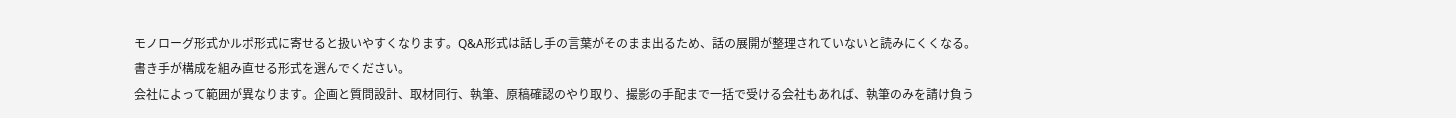モノローグ形式かルポ形式に寄せると扱いやすくなります。Q&A形式は話し手の言葉がそのまま出るため、話の展開が整理されていないと読みにくくなる。書き手が構成を組み直せる形式を選んでください。
会社によって範囲が異なります。企画と質問設計、取材同行、執筆、原稿確認のやり取り、撮影の手配まで一括で受ける会社もあれば、執筆のみを請け負う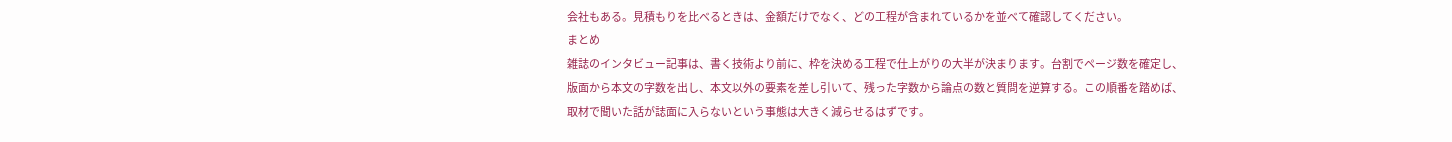会社もある。見積もりを比べるときは、金額だけでなく、どの工程が含まれているかを並べて確認してください。
まとめ
雑誌のインタビュー記事は、書く技術より前に、枠を決める工程で仕上がりの大半が決まります。台割でページ数を確定し、版面から本文の字数を出し、本文以外の要素を差し引いて、残った字数から論点の数と質問を逆算する。この順番を踏めば、取材で聞いた話が誌面に入らないという事態は大きく減らせるはずです。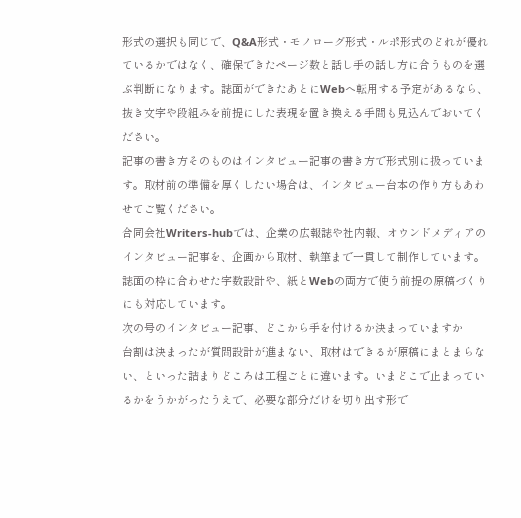形式の選択も同じで、Q&A形式・モノローグ形式・ルポ形式のどれが優れているかではなく、確保できたページ数と話し手の話し方に合うものを選ぶ判断になります。誌面ができたあとにWebへ転用する予定があるなら、抜き文字や段組みを前提にした表現を置き換える手間も見込んでおいてください。
記事の書き方そのものはインタビュー記事の書き方で形式別に扱っています。取材前の準備を厚くしたい場合は、インタビュー台本の作り方もあわせてご覧ください。
合同会社Writers-hubでは、企業の広報誌や社内報、オウンドメディアのインタビュー記事を、企画から取材、執筆まで一貫して制作しています。誌面の枠に合わせた字数設計や、紙とWebの両方で使う前提の原稿づくりにも対応しています。
次の号のインタビュー記事、どこから手を付けるか決まっていますか
台割は決まったが質問設計が進まない、取材はできるが原稿にまとまらない、といった詰まりどころは工程ごとに違います。いまどこで止まっているかをうかがったうえで、必要な部分だけを切り出す形で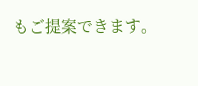もご提案できます。